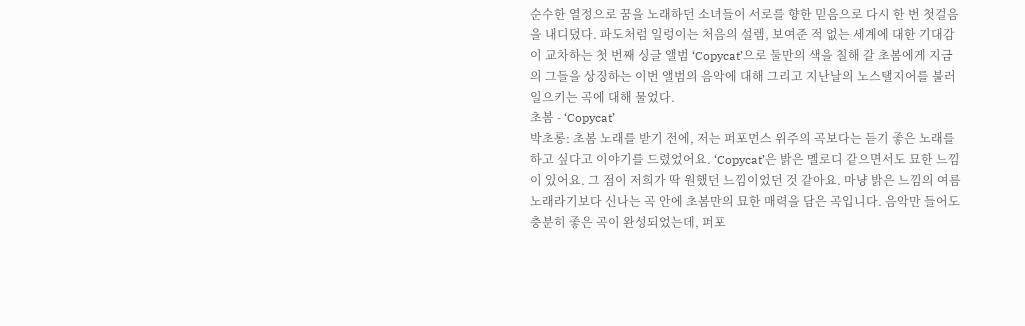순수한 열정으로 꿈을 노래하던 소녀들이 서로를 향한 믿음으로 다시 한 번 첫걸음을 내디뎠다. 파도처럼 일렁이는 처음의 설렘, 보여준 적 없는 세계에 대한 기대감이 교차하는 첫 번째 싱글 앨범 ‘Copycat’으로 둘만의 색을 칠해 갈 초봄에게 지금의 그들을 상징하는 이번 앨범의 음악에 대해 그리고 지난날의 노스탤지어를 불러일으키는 곡에 대해 물었다.
초봄 - ‘Copycat’
박초롱: 초봄 노래를 받기 전에, 저는 퍼포먼스 위주의 곡보다는 듣기 좋은 노래를 하고 싶다고 이야기를 드렸었어요. ‘Copycat’은 밝은 멜로디 같으면서도 묘한 느낌이 있어요. 그 점이 저희가 딱 원했던 느낌이었던 것 같아요. 마냥 밝은 느낌의 여름 노래라기보다 신나는 곡 안에 초봄만의 묘한 매력을 담은 곡입니다. 음악만 들어도 충분히 좋은 곡이 완성되었는데, 퍼포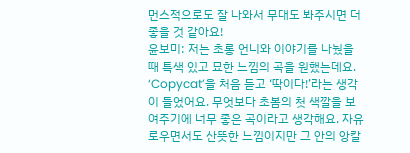먼스적으로도 잘 나와서 무대도 봐주시면 더 좋을 것 같아요!
윤보미: 저는 초롱 언니와 이야기를 나눴을 때 특색 있고 묘한 느낌의 곡을 원했는데요. ‘Copycat’을 처음 듣고 ‘딱이다!’라는 생각이 들었어요. 무엇보다 초봄의 첫 색깔을 보여주기에 너무 좋은 곡이라고 생각해요. 자유로우면서도 산뜻한 느낌이지만 그 안의 앙칼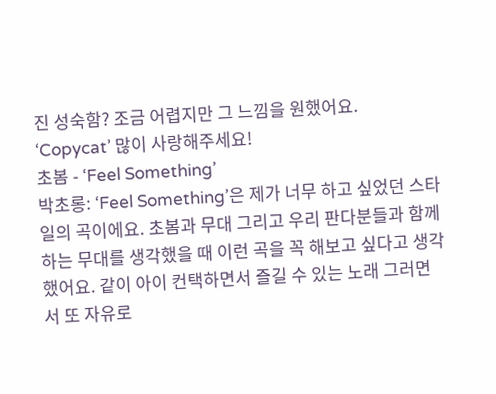진 성숙함? 조금 어렵지만 그 느낌을 원했어요. ‘Copycat’ 많이 사랑해주세요!
초봄 - ‘Feel Something’
박초롱: ‘Feel Something’은 제가 너무 하고 싶었던 스타일의 곡이에요. 초봄과 무대 그리고 우리 판다분들과 함께하는 무대를 생각했을 때 이런 곡을 꼭 해보고 싶다고 생각했어요. 같이 아이 컨택하면서 즐길 수 있는 노래 그러면서 또 자유로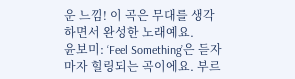운 느낌! 이 곡은 무대를 생각하면서 완성한 노래예요.
윤보미: ‘Feel Something’은 듣자마자 힐링되는 곡이에요. 부르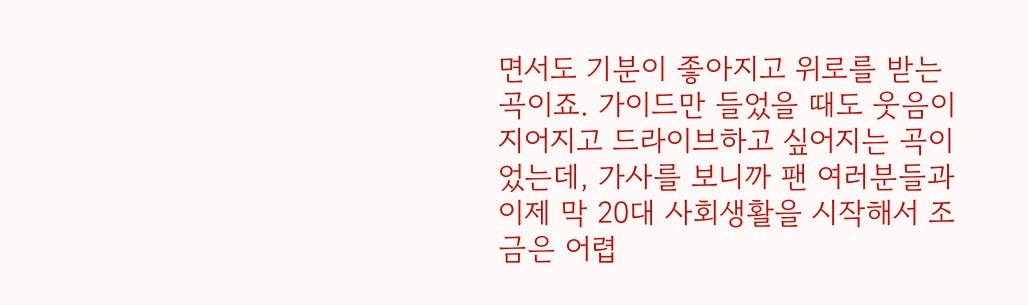면서도 기분이 좋아지고 위로를 받는 곡이죠. 가이드만 들었을 때도 웃음이 지어지고 드라이브하고 싶어지는 곡이었는데, 가사를 보니까 팬 여러분들과 이제 막 20대 사회생활을 시작해서 조금은 어렵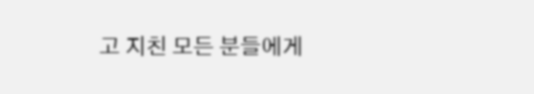고 지친 모든 분들에게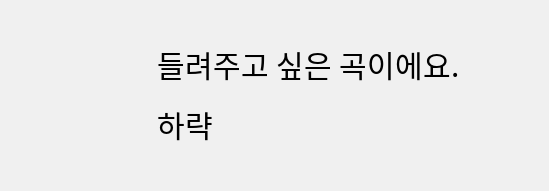들려주고 싶은 곡이에요.
하략